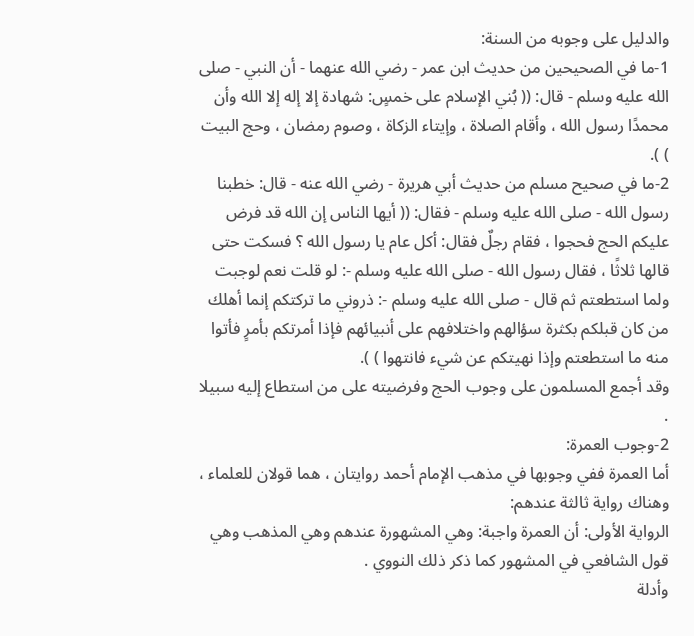والدليل على وجوبه من السنة:
1-ما في الصحيحين من حديث ابن عمر - رضي الله عنهما - أن النبي - صلى الله عليه وسلم - قال: (( بُني الإسلام على خمسٍ: شهادة إلا إله إلا الله وأن محمدًا رسول الله ، وأقام الصلاة ، وإيتاء الزكاة ، وصوم رمضان ، وحج البيت ) ).
2-ما في صحيح مسلم من حديث أبي هريرة - رضي الله عنه - قال: خطبنا رسول الله - صلى الله عليه وسلم - فقال: (( أيها الناس إن الله قد فرض عليكم الحج فحجوا ، فقام رجلٌ فقال: أكل عام يا رسول الله ؟ فسكت حتى قالها ثلاثًا ، فقال رسول الله - صلى الله عليه وسلم -: لو قلت نعم لوجبت ولما استطعتم ثم قال - صلى الله عليه وسلم -: ذروني ما تركتكم إنما أهلك من كان قبلكم بكثرة سؤالهم واختلافهم على أنبيائهم فإذا أمرتكم بأمرٍ فأتوا منه ما استطعتم وإذا نهيتكم عن شيء فانتهوا ) ).
وقد أجمع المسلمون على وجوب الحج وفرضيته على من استطاع إليه سبيلا .
2-وجوب العمرة:
أما العمرة ففي وجوبها في مذهب الإمام أحمد روايتان ، هما قولان للعلماء ، وهناك رواية ثالثة عندهم:
الرواية الأولى: أن العمرة واجبة: وهي المشهورة عندهم وهي المذهب وهي قول الشافعي في المشهور كما ذكر ذلك النووي .
وأدلة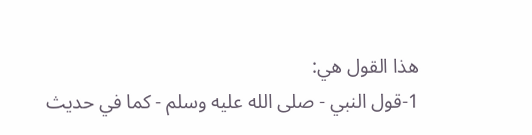هذا القول هي:
1-قول النبي - صلى الله عليه وسلم - كما في حديث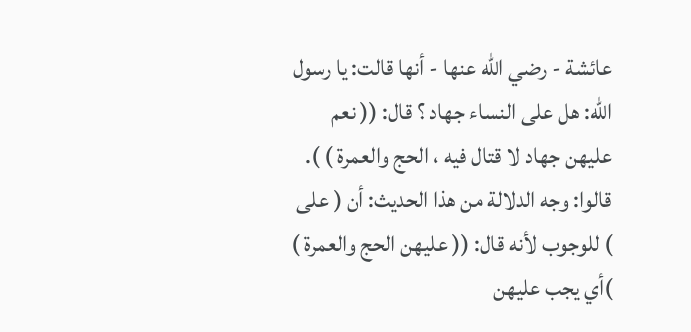عائشة - رضي الله عنها - أنها قالت: يا رسول الله: هل على النساء جهاد ؟ قال: (( نعم عليهن جهاد لا قتال فيه ، الحج والعمرة ) ).
قالوا: وجه الدلالة من هذا الحديث: أن ( على ) للوجوب لأنه قال: (( عليهن الحج والعمرة ) )أي يجب عليهن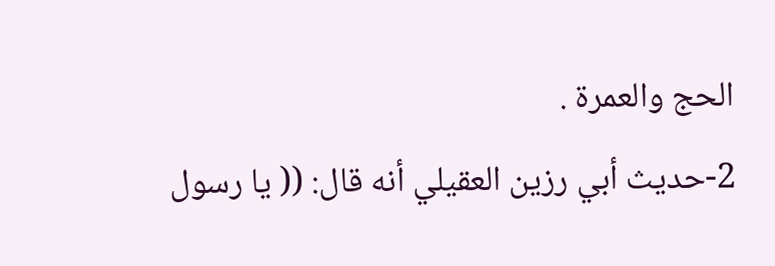الحج والعمرة .
2-حديث أبي رزين العقيلي أنه قال: (( يا رسول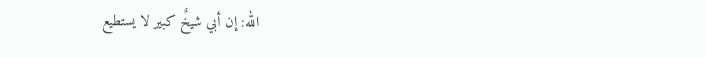الله: إن أبي شيخٌ كبير لا يستطيع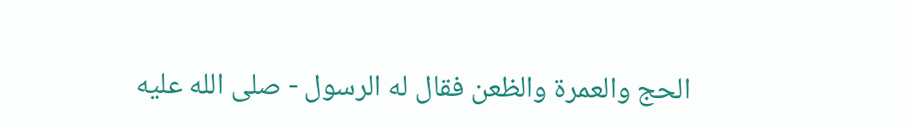الحج والعمرة والظعن فقال له الرسول - صلى الله عليه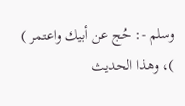وسلم -: حُج عن أبيك واعتمر ) )، وهذا الحديث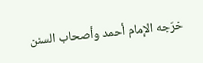خرّجه الإمام أحمد وأصحاب السنن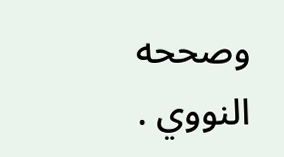وصححه النووي .